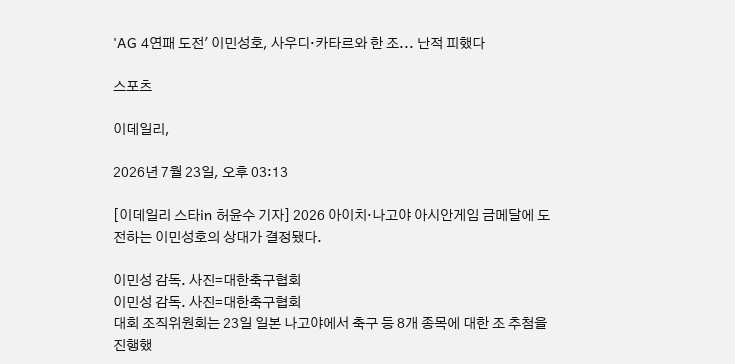'AG 4연패 도전' 이민성호, 사우디·카타르와 한 조... 난적 피했다

스포츠

이데일리,

2026년 7월 23일, 오후 03:13

[이데일리 스타in 허윤수 기자] 2026 아이치·나고야 아시안게임 금메달에 도전하는 이민성호의 상대가 결정됐다.

이민성 감독. 사진=대한축구협회
이민성 감독. 사진=대한축구협회
대회 조직위원회는 23일 일본 나고야에서 축구 등 8개 종목에 대한 조 추첨을 진행했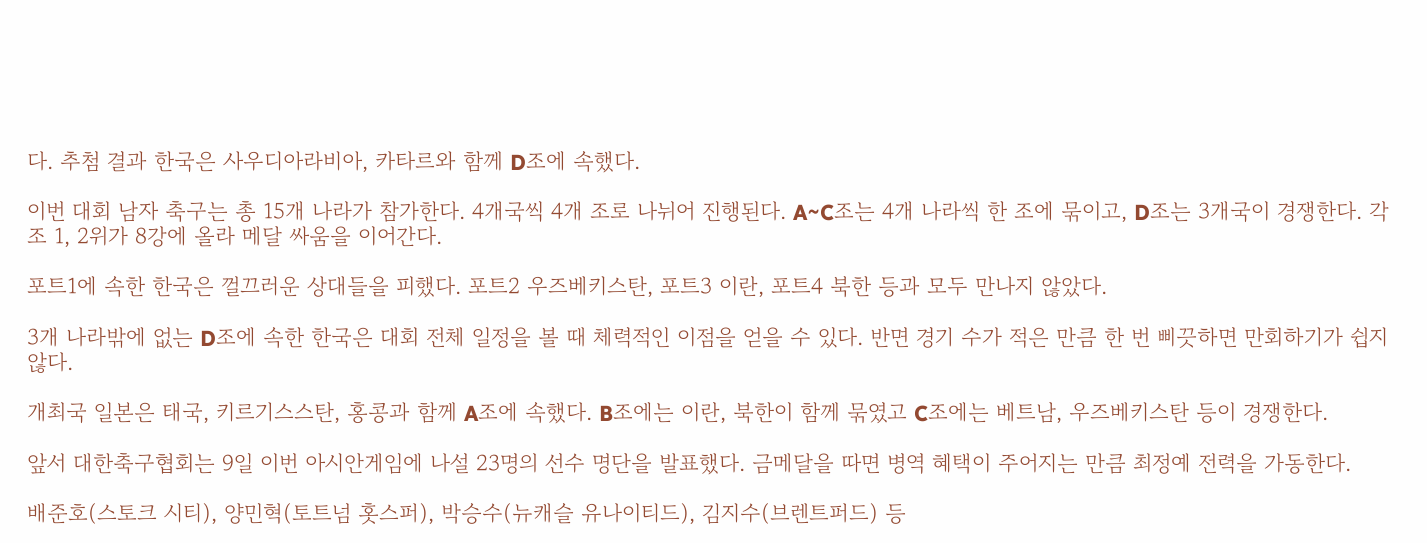다. 추첨 결과 한국은 사우디아라비아, 카타르와 함께 D조에 속했다.

이번 대회 남자 축구는 총 15개 나라가 참가한다. 4개국씩 4개 조로 나뉘어 진행된다. A~C조는 4개 나라씩 한 조에 묶이고, D조는 3개국이 경쟁한다. 각 조 1, 2위가 8강에 올라 메달 싸움을 이어간다.

포트1에 속한 한국은 껄끄러운 상대들을 피했다. 포트2 우즈베키스탄, 포트3 이란, 포트4 북한 등과 모두 만나지 않았다.

3개 나라밖에 없는 D조에 속한 한국은 대회 전체 일정을 볼 때 체력적인 이점을 얻을 수 있다. 반면 경기 수가 적은 만큼 한 번 삐끗하면 만회하기가 쉽지 않다.

개최국 일본은 태국, 키르기스스탄, 홍콩과 함께 A조에 속했다. B조에는 이란, 북한이 함께 묶였고 C조에는 베트남, 우즈베키스탄 등이 경쟁한다.

앞서 대한축구협회는 9일 이번 아시안게임에 나설 23명의 선수 명단을 발표했다. 금메달을 따면 병역 혜택이 주어지는 만큼 최정예 전력을 가동한다.

배준호(스토크 시티), 양민혁(토트넘 홋스퍼), 박승수(뉴캐슬 유나이티드), 김지수(브렌트퍼드) 등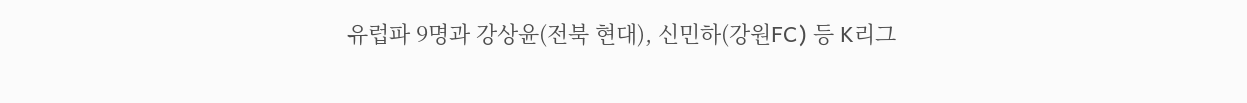유럽파 9명과 강상윤(전북 현대), 신민하(강원FC) 등 K리그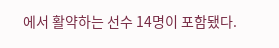에서 활약하는 선수 14명이 포함됐다.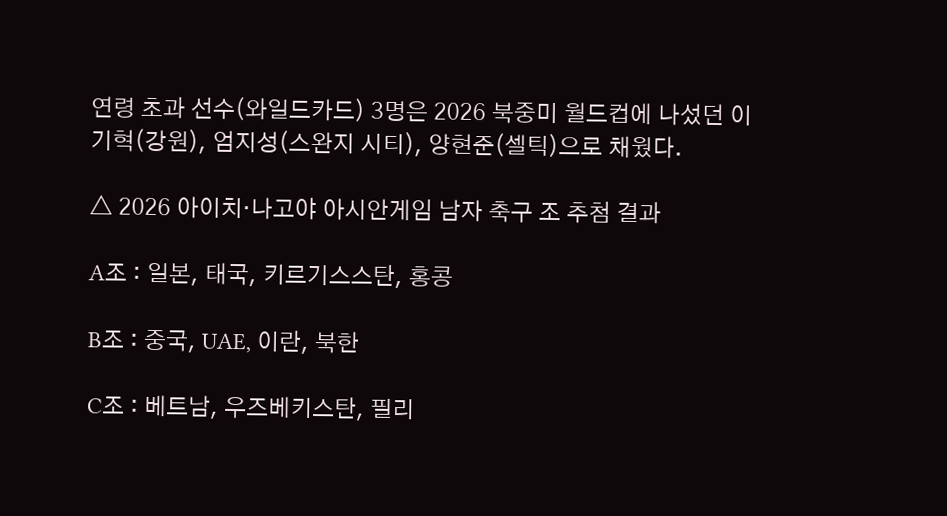연령 초과 선수(와일드카드) 3명은 2026 북중미 월드컵에 나섰던 이기혁(강원), 엄지성(스완지 시티), 양현준(셀틱)으로 채웠다.

△ 2026 아이치·나고야 아시안게임 남자 축구 조 추첨 결과

A조 : 일본, 태국, 키르기스스탄, 홍콩

B조 : 중국, UAE, 이란, 북한

C조 : 베트남, 우즈베키스탄, 필리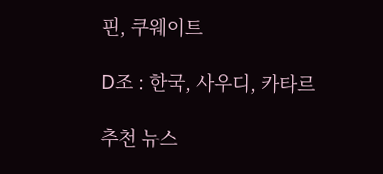핀, 쿠웨이트

D조 : 한국, 사우디, 카타르

추천 뉴스